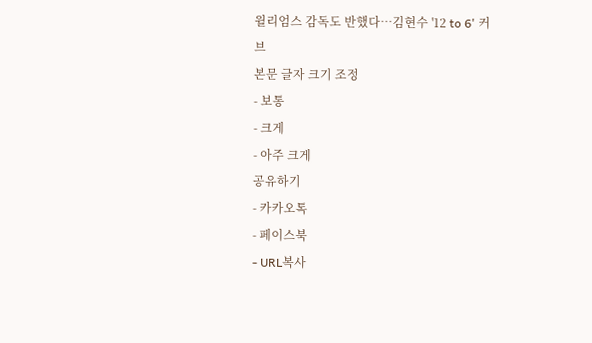윌리엄스 감독도 반했다…김현수 '12 to 6' 커브
본문 글자 크기 조정
- 보통
- 크게
- 아주 크게
공유하기
- 카카오톡
- 페이스북
- URL복사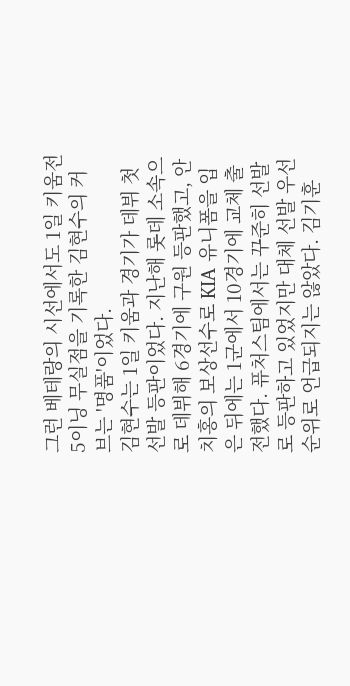그런 베테랑의 시선에서도 1일 키움전 5이닝 무실점을 기록한 김현수의 커브는 '명품'이었다.
김현수는 1일 키움과 경기가 데뷔 첫 선발 등판이었다. 지난해 롯데 소속으로 데뷔해 6경기에 구원 등판했고, 안치홍의 보상선수로 KIA 유니폼을 입은 뒤에는 1군에서 10경기에 교체 출전했다. 퓨처스팀에서는 꾸준히 선발로 등판하고 있었지만 대체 선발 우선 순위로 언급되지는 않았다. 김기훈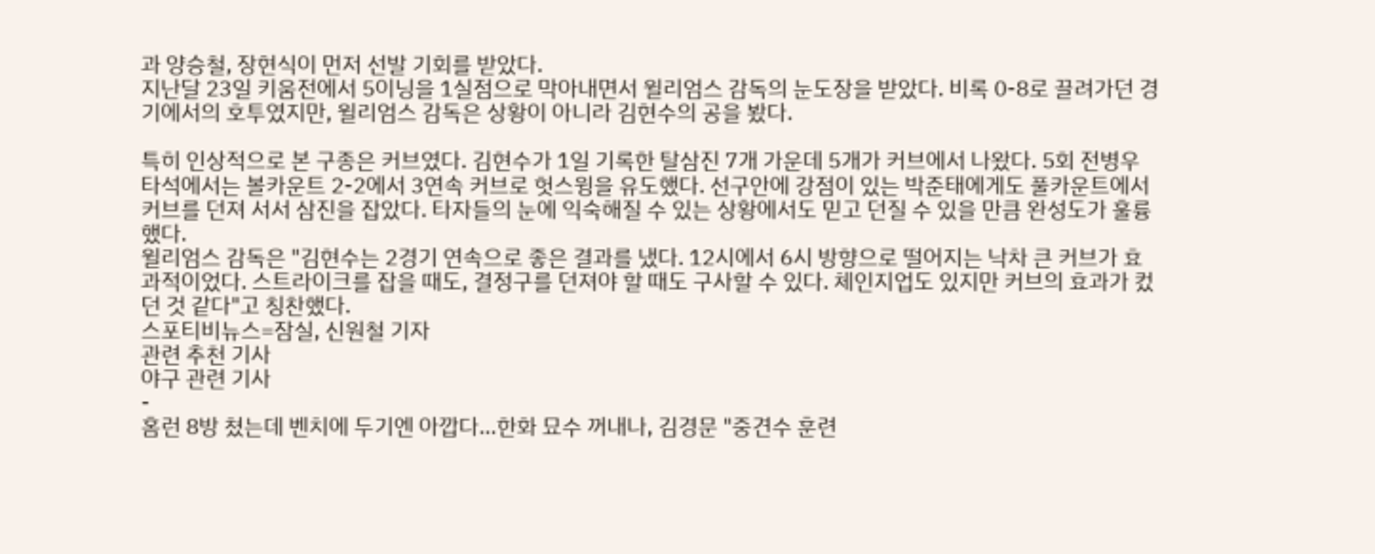과 양승철, 장현식이 먼저 선발 기회를 받았다.
지난달 23일 키움전에서 5이닝을 1실점으로 막아내면서 윌리엄스 감독의 눈도장을 받았다. 비록 0-8로 끌려가던 경기에서의 호투였지만, 윌리엄스 감독은 상황이 아니라 김현수의 공을 봤다.

특히 인상적으로 본 구종은 커브였다. 김현수가 1일 기록한 탈삼진 7개 가운데 5개가 커브에서 나왔다. 5회 전병우 타석에서는 볼카운트 2-2에서 3연속 커브로 헛스윙을 유도했다. 선구안에 강점이 있는 박준태에게도 풀카운트에서 커브를 던져 서서 삼진을 잡았다. 타자들의 눈에 익숙해질 수 있는 상황에서도 믿고 던질 수 있을 만큼 완성도가 훌륭했다.
윌리엄스 감독은 "김현수는 2경기 연속으로 좋은 결과를 냈다. 12시에서 6시 방향으로 떨어지는 낙차 큰 커브가 효과적이었다. 스트라이크를 잡을 때도, 결정구를 던져야 할 때도 구사할 수 있다. 체인지업도 있지만 커브의 효과가 컸던 것 같다"고 칭찬했다.
스포티비뉴스=잠실, 신원철 기자
관련 추천 기사
야구 관련 기사
-
홈런 8방 쳤는데 벤치에 두기엔 아깝다…한화 묘수 꺼내나, 김경문 "중견수 훈련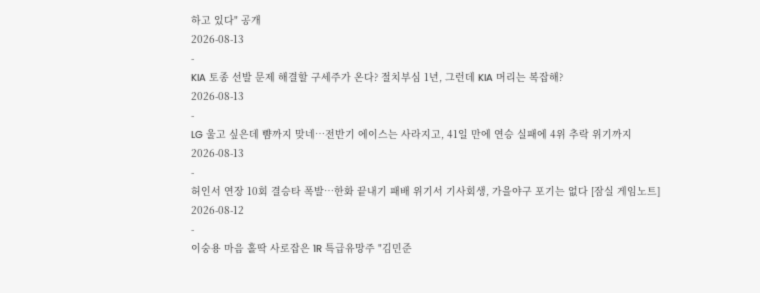하고 있다" 공개
2026-08-13
-
KIA 토종 선발 문제 해결할 구세주가 온다? 절치부심 1년, 그런데 KIA 머리는 복잡해?
2026-08-13
-
LG 울고 싶은데 뺨까지 맞네…전반기 에이스는 사라지고, 41일 만에 연승 실패에 4위 추락 위기까지
2026-08-13
-
허인서 연장 10회 결승타 폭발…한화 끝내기 패배 위기서 기사회생, 가을야구 포기는 없다 [잠실 게임노트]
2026-08-12
-
이숭용 마음 홀딱 사로잡은 1R 특급유망주 "김민준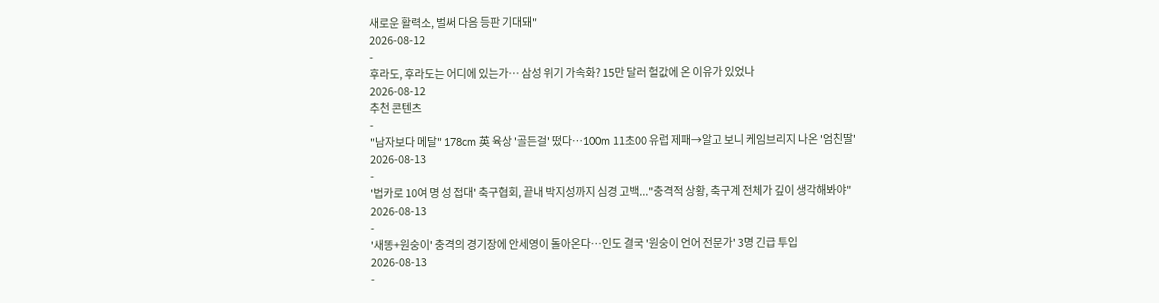새로운 활력소, 벌써 다음 등판 기대돼"
2026-08-12
-
후라도, 후라도는 어디에 있는가… 삼성 위기 가속화? 15만 달러 헐값에 온 이유가 있었나
2026-08-12
추천 콘텐츠
-
"남자보다 메달" 178cm 英 육상 '골든걸' 떴다…100m 11초00 유럽 제패→알고 보니 케임브리지 나온 '엄친딸'
2026-08-13
-
'법카로 10여 명 성 접대' 축구협회, 끝내 박지성까지 심경 고백..."충격적 상황, 축구계 전체가 깊이 생각해봐야"
2026-08-13
-
'새똥+원숭이' 충격의 경기장에 안세영이 돌아온다…인도 결국 '원숭이 언어 전문가' 3명 긴급 투입
2026-08-13
-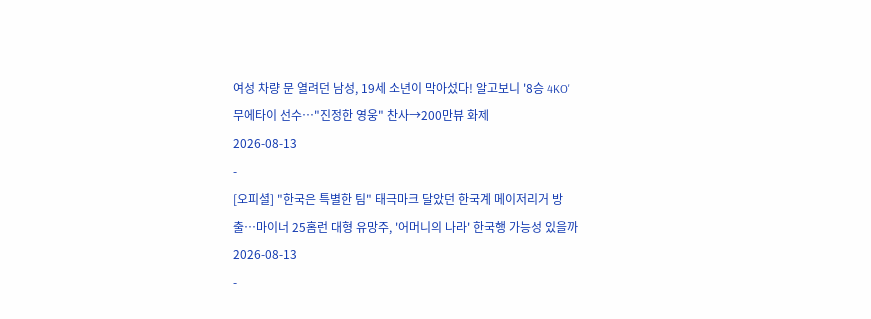여성 차량 문 열려던 남성, 19세 소년이 막아섰다! 알고보니 '8승 4KO' 무에타이 선수…"진정한 영웅" 찬사→200만뷰 화제
2026-08-13
-
[오피셜] "한국은 특별한 팀" 태극마크 달았던 한국계 메이저리거 방출…마이너 25홈런 대형 유망주, '어머니의 나라' 한국행 가능성 있을까
2026-08-13
-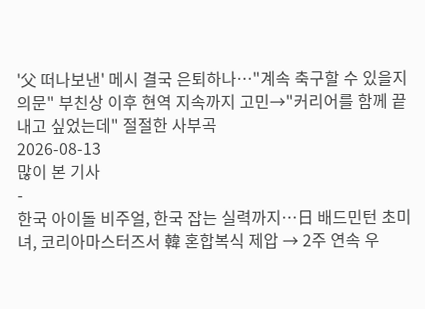'父 떠나보낸' 메시 결국 은퇴하나…"계속 축구할 수 있을지 의문" 부친상 이후 현역 지속까지 고민→"커리어를 함께 끝내고 싶었는데" 절절한 사부곡
2026-08-13
많이 본 기사
-
한국 아이돌 비주얼, 한국 잡는 실력까지…日 배드민턴 초미녀, 코리아마스터즈서 韓 혼합복식 제압 → 2주 연속 우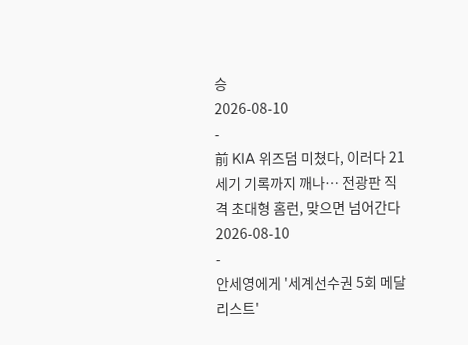승
2026-08-10
-
前 KIA 위즈덤 미쳤다, 이러다 21세기 기록까지 깨나… 전광판 직격 초대형 홈런, 맞으면 넘어간다
2026-08-10
-
안세영에게 '세계선수권 5회 메달리스트'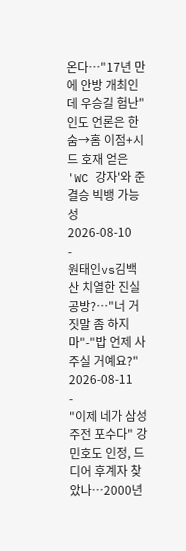온다…"17년 만에 안방 개최인데 우승길 험난" 인도 언론은 한숨→홈 이점+시드 호재 얻은 'WC 강자'와 준결승 빅뱅 가능성
2026-08-10
-
원태인vs김백산 치열한 진실 공방?…"너 거짓말 좀 하지 마"-"밥 언제 사주실 거예요?"
2026-08-11
-
"이제 네가 삼성 주전 포수다" 강민호도 인정, 드디어 후계자 찾았나…2000년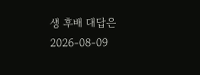생 후배 대답은
2026-08-09